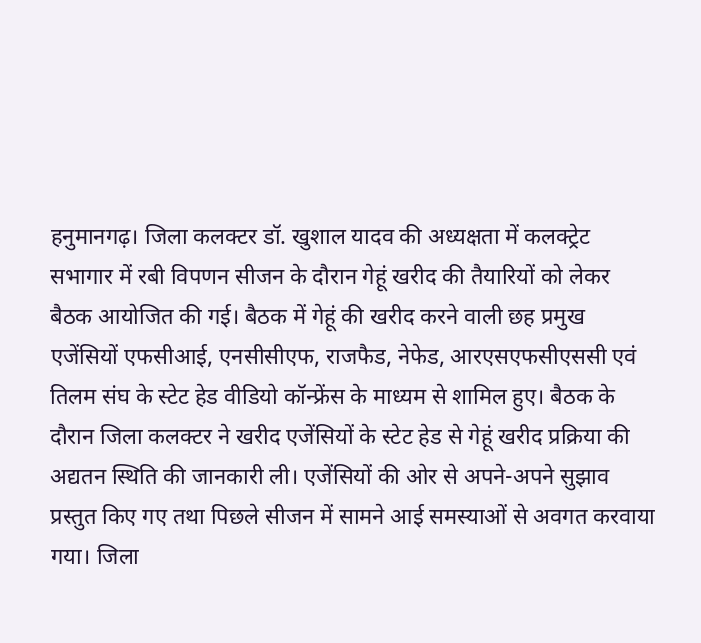हनुमानगढ़। जिला कलक्टर डॉ. खुशाल यादव की अध्यक्षता में कलक्ट्रेट सभागार में रबी विपणन सीजन के दौरान गेहूं खरीद की तैयारियों को लेकर बैठक आयोजित की गई। बैठक में गेहूं की खरीद करने वाली छह प्रमुख एजेंसियों एफसीआई, एनसीसीएफ, राजफैड, नेफेड, आरएसएफसीएससी एवं तिलम संघ के स्टेट हेड वीडियो कॉन्फ्रेंस के माध्यम से शामिल हुए। बैठक के दौरान जिला कलक्टर ने खरीद एजेंसियों के स्टेट हेड से गेहूं खरीद प्रक्रिया की अद्यतन स्थिति की जानकारी ली। एजेंसियों की ओर से अपने-अपने सुझाव प्रस्तुत किए गए तथा पिछले सीजन में सामने आई समस्याओं से अवगत करवाया गया। जिला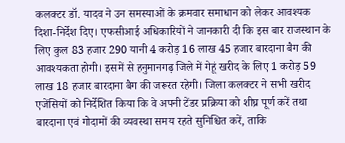कलक्टर डॉ. यादव ने उन समस्याओं के क्रमवार समाधान को लेकर आवश्यक दिशा-निर्देश दिए। एफसीआई अधिकारियों ने जानकारी दी कि इस बार राजस्थान के लिए कुल 83 हजार 290 यानी 4 करोड़ 16 लाख 45 हजार बारदाना बैग की आवश्यकता होगी। इसमें से हनुमानगढ़ जिले में गेहूं खरीद के लिए 1 करोड़ 59 लाख 18 हजार बारदाना बैग की जरूरत रहेगी। जिला कलक्टर ने सभी खरीद एजेंसियों को निर्देशित किया कि वे अपनी टेंडर प्रक्रिया को शीघ्र पूर्ण करें तथा बारदाना एवं गोदामों की व्यवस्था समय रहते सुनिश्चित करें, ताकि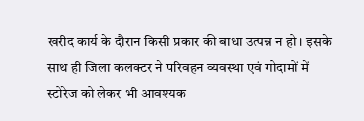खरीद कार्य के दौरान किसी प्रकार की बाधा उत्पन्न न हो। इसके साथ ही जिला कलक्टर ने परिवहन व्यवस्था एवं गोदामों में स्टोरेज को लेकर भी आवश्यक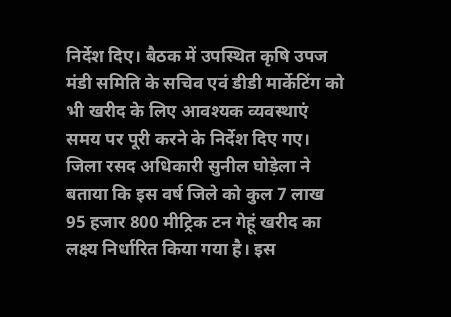निर्देश दिए। बैठक में उपस्थित कृषि उपज मंडी समिति के सचिव एवं डीडी मार्केटिंग को भी खरीद के लिए आवश्यक व्यवस्थाएं समय पर पूरी करने के निर्देश दिए गए। जिला रसद अधिकारी सुनील घोड़ेला ने बताया कि इस वर्ष जिले को कुल 7 लाख 95 हजार 800 मीट्रिक टन गेहूं खरीद का लक्ष्य निर्धारित किया गया है। इस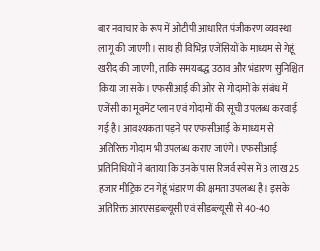बार नवाचार के रूप में ओटीपी आधारित पंजीकरण व्यवस्था लागू की जाएगी। साथ ही विभिन्न एजेंसियों के माध्यम से गेहूं खरीद की जाएगी, ताकि समयबद्ध उठाव और भंडारण सुनिश्चित किया जा सके। एफसीआई की ओर से गोदामों के संबंध में एजेंसी का मूवमेंट प्लान एवं गोदामों की सूची उपलब्ध करवाई गई है। आवश्यकता पड़ने पर एफसीआई के माध्यम से अतिरिक्त गोदाम भी उपलब्ध कराए जाएंगे। एफसीआई प्रतिनिधियों ने बताया कि उनके पास रिजर्व स्पेस में 3 लाख 25 हजार मीट्रिक टन गेहूं भंडारण की क्षमता उपलब्ध है। इसके अतिरिक्त आरएसडब्ल्यूसी एवं सीडब्ल्यूसी से 40-40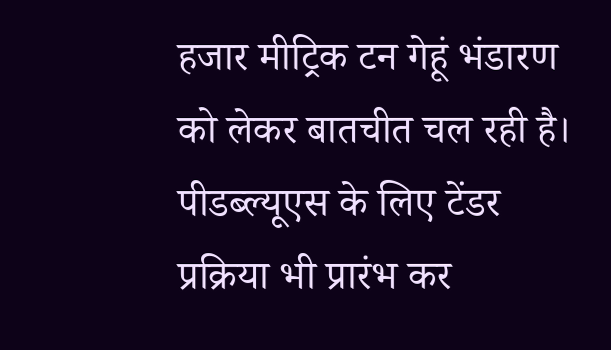हजार मीट्रिक टन गेहूं भंडारण को लेकर बातचीत चल रही है। पीडब्ल्यूएस के लिए टेंडर प्रक्रिया भी प्रारंभ कर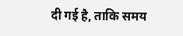दी गई है, ताकि समय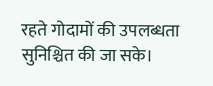रहते गोदामों की उपलब्धता सुनिश्चित की जा सके।